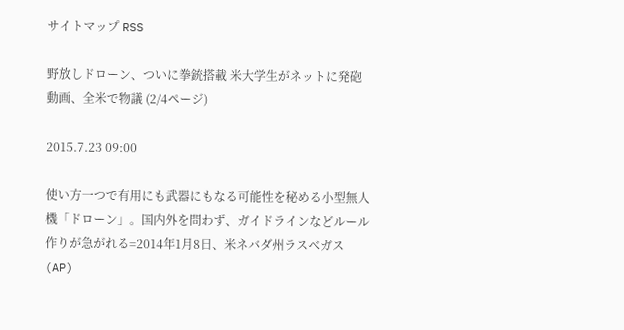サイトマップ RSS

野放しドローン、ついに拳銃搭載 米大学生がネットに発砲動画、全米で物議 (2/4ページ)

2015.7.23 09:00

使い方一つで有用にも武器にもなる可能性を秘める小型無人機「ドローン」。国内外を問わず、ガイドラインなどルール作りが急がれる=2014年1月8日、米ネバダ州ラスベガス(AP)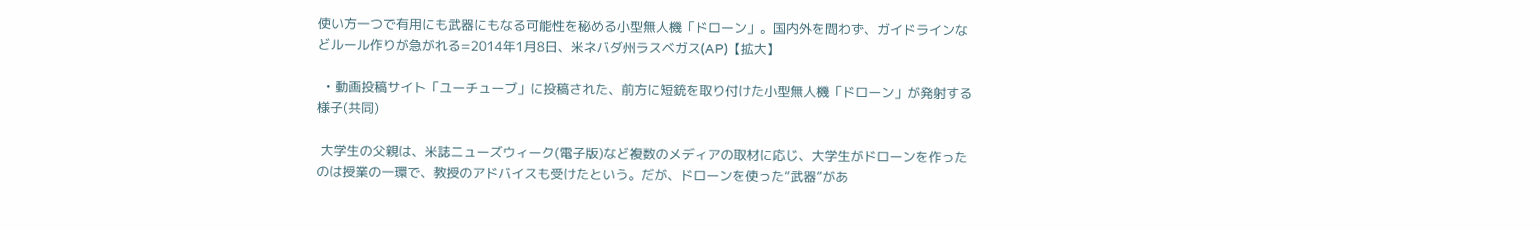使い方一つで有用にも武器にもなる可能性を秘める小型無人機「ドローン」。国内外を問わず、ガイドラインなどルール作りが急がれる=2014年1月8日、米ネバダ州ラスベガス(AP)【拡大】

  • 動画投稿サイト「ユーチューブ」に投稿された、前方に短銃を取り付けた小型無人機「ドローン」が発射する様子(共同)

 大学生の父親は、米誌ニューズウィーク(電子版)など複数のメディアの取材に応じ、大学生がドローンを作ったのは授業の一環で、教授のアドバイスも受けたという。だが、ドローンを使った“武器”があ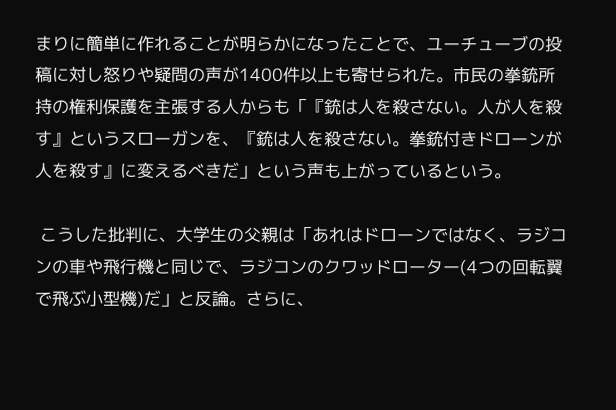まりに簡単に作れることが明らかになったことで、ユーチューブの投稿に対し怒りや疑問の声が1400件以上も寄せられた。市民の拳銃所持の権利保護を主張する人からも「『銃は人を殺さない。人が人を殺す』というスローガンを、『銃は人を殺さない。拳銃付きドローンが人を殺す』に変えるべきだ」という声も上がっているという。

 こうした批判に、大学生の父親は「あれはドローンではなく、ラジコンの車や飛行機と同じで、ラジコンのクワッドローター(4つの回転翼で飛ぶ小型機)だ」と反論。さらに、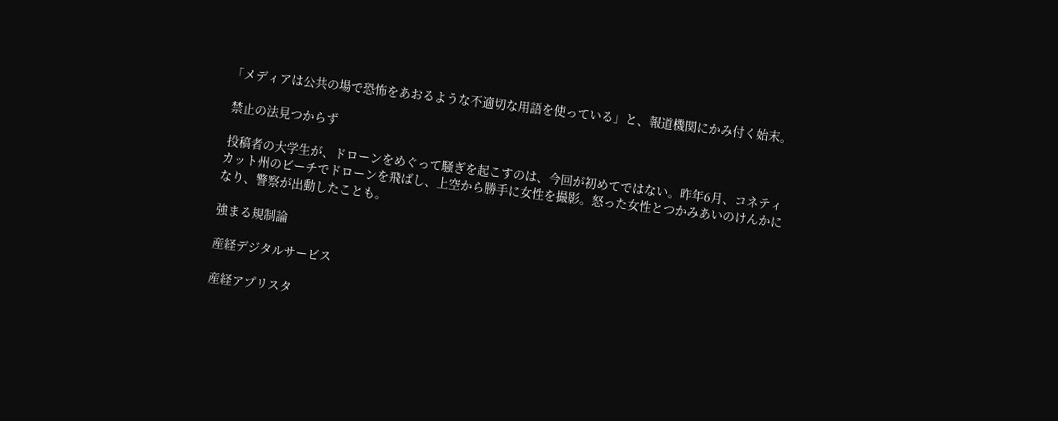「メディアは公共の場で恐怖をあおるような不適切な用語を使っている」と、報道機関にかみ付く始末。

 禁止の法見つからず

 投稿者の大学生が、ドローンをめぐって騒ぎを起こすのは、今回が初めてではない。昨年6月、コネティカット州のビーチでドローンを飛ばし、上空から勝手に女性を撮影。怒った女性とつかみあいのけんかになり、警察が出動したことも。

強まる規制論

産経デジタルサービス

産経アプリスタ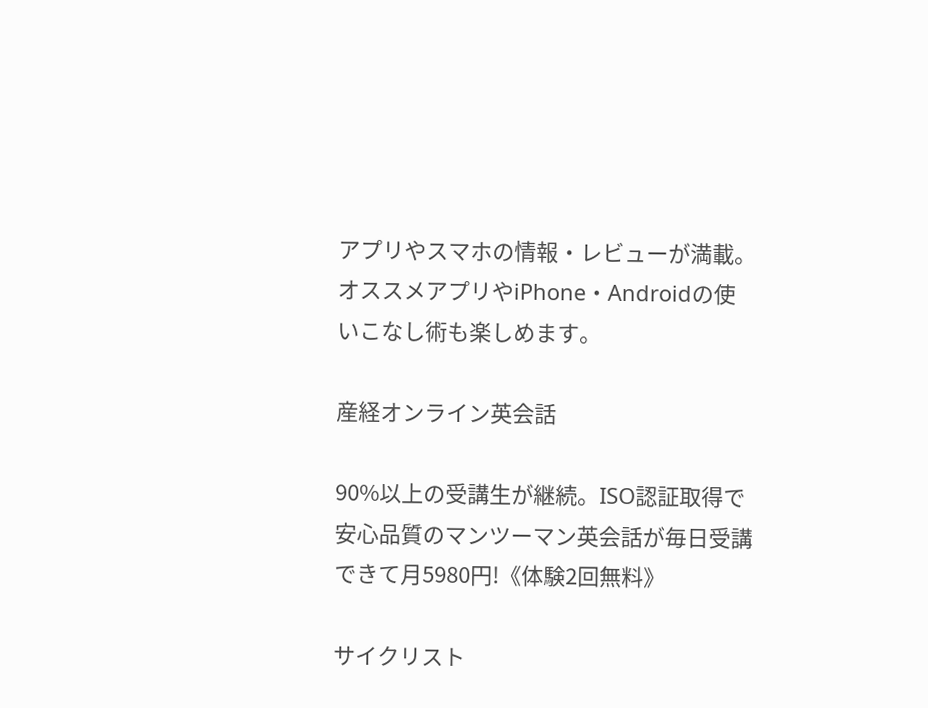アプリやスマホの情報・レビューが満載。オススメアプリやiPhone・Androidの使いこなし術も楽しめます。

産経オンライン英会話

90%以上の受講生が継続。ISO認証取得で安心品質のマンツーマン英会話が毎日受講できて月5980円!《体験2回無料》

サイクリスト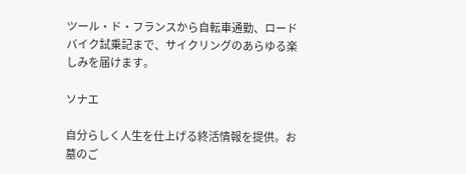ツール・ド・フランスから自転車通勤、ロードバイク試乗記まで、サイクリングのあらゆる楽しみを届けます。

ソナエ

自分らしく人生を仕上げる終活情報を提供。お墓のご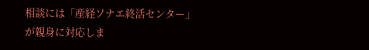相談には「産経ソナエ終活センター」が親身に対応しま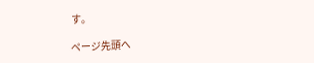す。

ページ先頭へ